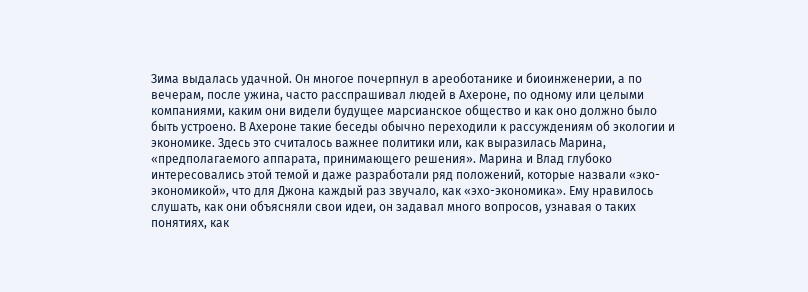Зима выдалась удачной. Он многое почерпнул в ареоботанике и биоинженерии, а по вечерам, после ужина, часто расспрашивал людей в Ахероне, по одному или целыми компаниями, каким они видели будущее марсианское общество и как оно должно было быть устроено. В Ахероне такие беседы обычно переходили к рассуждениям об экологии и экономике. Здесь это считалось важнее политики или, как выразилась Марина, «предполагаемого аппарата, принимающего решения». Марина и Влад глубоко интересовались этой темой и даже разработали ряд положений, которые назвали «эко-экономикой», что для Джона каждый раз звучало, как «эхо-экономика». Ему нравилось слушать, как они объясняли свои идеи, он задавал много вопросов, узнавая о таких понятиях, как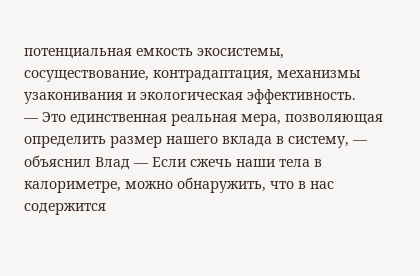потенциальная емкость экосистемы, сосуществование, контрадаптация, механизмы узаконивания и экологическая эффективность.
— Это единственная реальная мера, позволяющая определить размер нашего вклада в систему, — объяснил Влад — Если сжечь наши тела в калориметре, можно обнаружить, что в нас содержится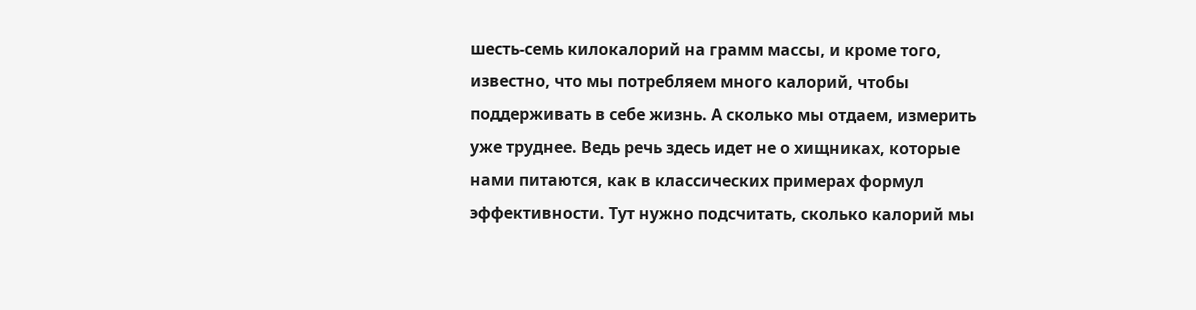шесть-семь килокалорий на грамм массы, и кроме того, известно, что мы потребляем много калорий, чтобы поддерживать в себе жизнь. А сколько мы отдаем, измерить уже труднее. Ведь речь здесь идет не о хищниках, которые нами питаются, как в классических примерах формул эффективности. Тут нужно подсчитать, сколько калорий мы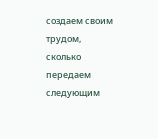создаем своим трудом, сколько передаем следующим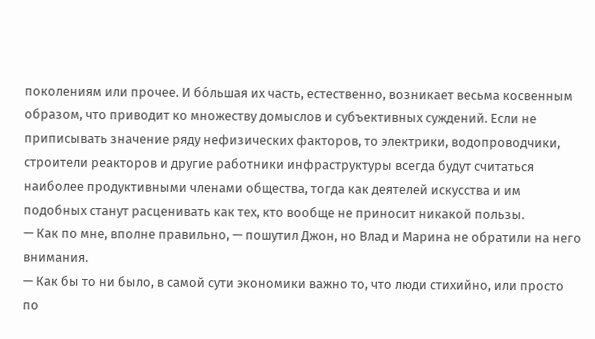поколениям или прочее. И бóльшая их часть, естественно, возникает весьма косвенным образом, что приводит ко множеству домыслов и субъективных суждений. Если не приписывать значение ряду нефизических факторов, то электрики, водопроводчики, строители реакторов и другие работники инфраструктуры всегда будут считаться наиболее продуктивными членами общества, тогда как деятелей искусства и им подобных станут расценивать как тех, кто вообще не приносит никакой пользы.
— Как по мне, вполне правильно, — пошутил Джон, но Влад и Марина не обратили на него внимания.
— Как бы то ни было, в самой сути экономики важно то, что люди стихийно, или просто по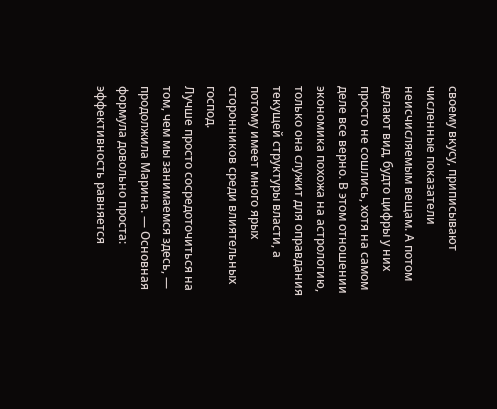своему вкусу, приписывают численные показатели неисчисляемым вещам. А потом делают вид, будто цифры у них просто не сошлись, хотя на самом деле все верно. В этом отношении экономика похожа на астрологию, только она служит для оправдания текущей структуры власти, а потому имеет много ярых сторонников среди влиятельных господ.
Лучше просто сосредоточиться на том, чем мы занимаемся здесь, — продолжила Марина. — Основная формула довольно проста: эффективность равняется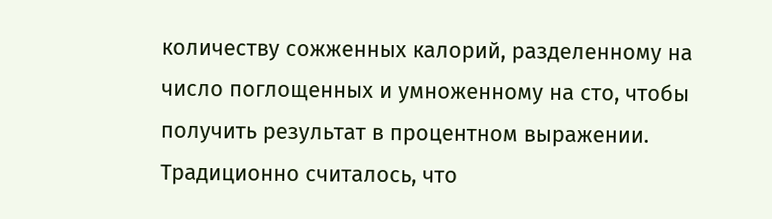количеству сожженных калорий, разделенному на число поглощенных и умноженному на сто, чтобы получить результат в процентном выражении. Традиционно считалось, что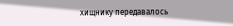хищнику передавалось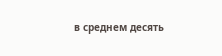в среднем десять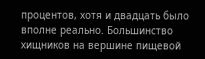процентов, хотя и двадцать было вполне реально. Большинство хищников на вершине пищевой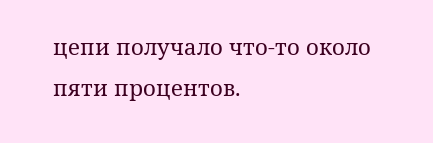цепи получало что-то около пяти процентов.